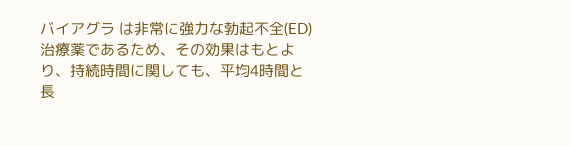バイアグラ は非常に強力な勃起不全(ED)治療薬であるため、その効果はもとより、持続時間に関しても、平均4時間と長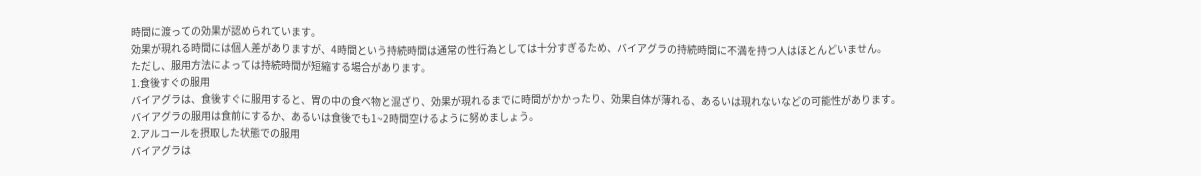時間に渡っての効果が認められています。
効果が現れる時間には個人差がありますが、4時間という持続時間は通常の性行為としては十分すぎるため、バイアグラの持続時間に不満を持つ人はほとんどいません。
ただし、服用方法によっては持続時間が短縮する場合があります。
1.食後すぐの服用
バイアグラは、食後すぐに服用すると、胃の中の食べ物と混ざり、効果が現れるまでに時間がかかったり、効果自体が薄れる、あるいは現れないなどの可能性があります。
バイアグラの服用は食前にするか、あるいは食後でも1~2時間空けるように努めましょう。
2.アルコールを摂取した状態での服用
バイアグラは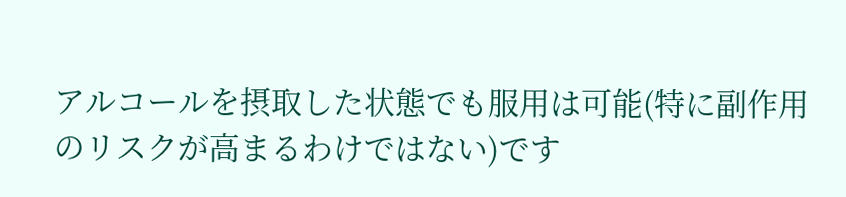アルコールを摂取した状態でも服用は可能(特に副作用のリスクが高まるわけではない)です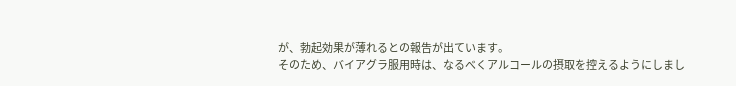が、勃起効果が薄れるとの報告が出ています。
そのため、バイアグラ服用時は、なるべくアルコールの摂取を控えるようにしまし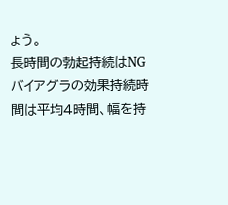ょう。
長時間の勃起持続はNG
バイアグラの効果持続時間は平均4時間、幅を持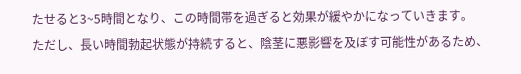たせると3~5時間となり、この時間帯を過ぎると効果が緩やかになっていきます。
ただし、長い時間勃起状態が持続すると、陰茎に悪影響を及ぼす可能性があるため、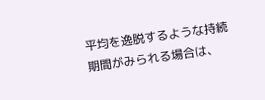平均を逸脱するような持続期間がみられる場合は、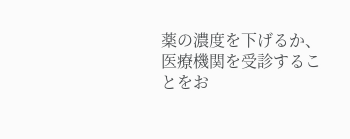薬の濃度を下げるか、医療機関を受診することをお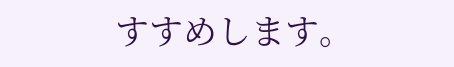すすめします。